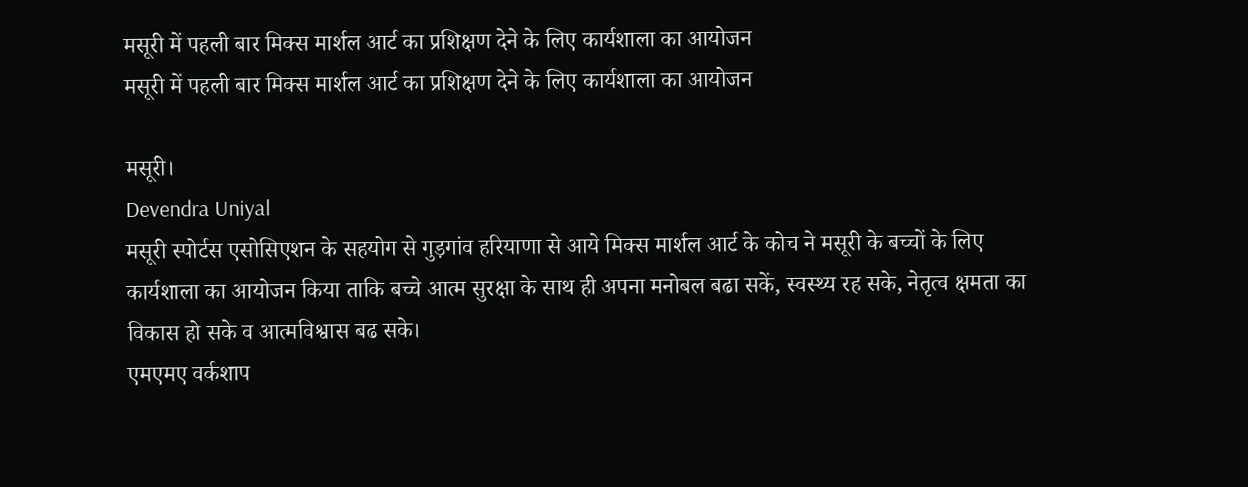मसूरी में पहली बार मिक्स मार्शल आर्ट का प्रशिक्षण देने के लिए कार्यशाला का आयोजन
मसूरी में पहली बार मिक्स मार्शल आर्ट का प्रशिक्षण देने के लिए कार्यशाला का आयोजन

मसूरी।
Devendra Uniyal
मसूरी स्पोर्टस एसोसिएशन के सहयोग से गुड़गांव हरियाणा से आये मिक्स मार्शल आर्ट के कोच ने मसूरी के बच्चों के लिए कार्यशाला का आयोजन किया ताकि बच्चे आत्म सुरक्षा के साथ ही अपना मनोबल बढा सकें, स्वस्थ्य रह सके, नेतृत्व क्षमता का विकास हो सके व आत्मविश्वास बढ सके।
एमएमए वर्कशाप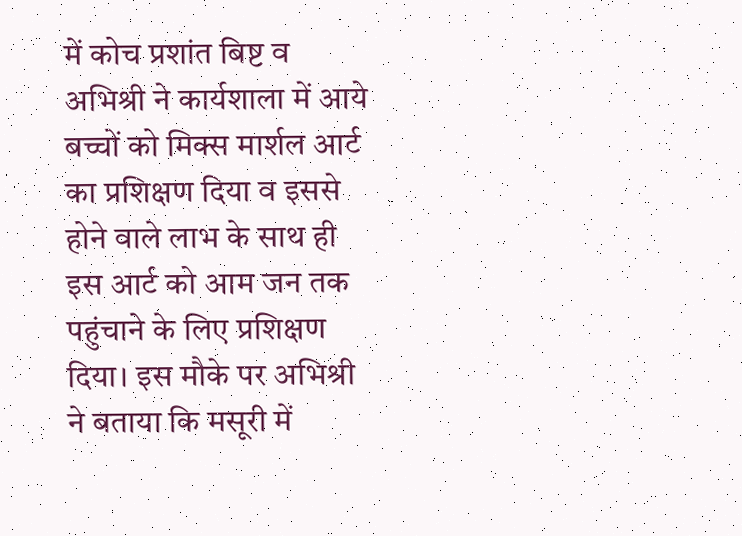में कोच प्रशांत बिष्ट व अभिश्री ने कार्यशाला में आये बच्चों को मिक्स मार्शल आर्ट का प्रशिक्षण दिया व इससे होने वाले लाभ के साथ ही इस आर्ट को आम जन तक पहुंचाने के लिए प्रशिक्षण दिया। इस मौके पर अभिश्री ने बताया कि मसूरी में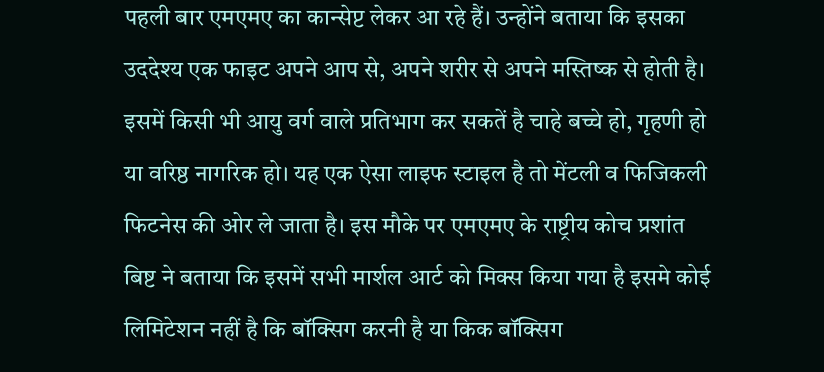पहली बार एमएमए का कान्सेप्ट लेकर आ रहे हैं। उन्होंने बताया कि इसका उददेश्य एक फाइट अपने आप से, अपने शरीर से अपने मस्तिष्क से होती है। इसमें किसी भी आयु वर्ग वाले प्रतिभाग कर सकतें है चाहे बच्चे हो, गृहणी हो या वरिष्ठ नागरिक हो। यह एक ऐसा लाइफ स्टाइल है तो मेंटली व फिजिकली फिटनेस की ओर ले जाता है। इस मौके पर एमएमए के राष्ट्रीय कोच प्रशांत बिष्ट ने बताया कि इसमें सभी मार्शल आर्ट को मिक्स किया गया है इसमे कोई लिमिटेशन नहीं है कि बॉक्सिग करनी है या किक बॉक्सिग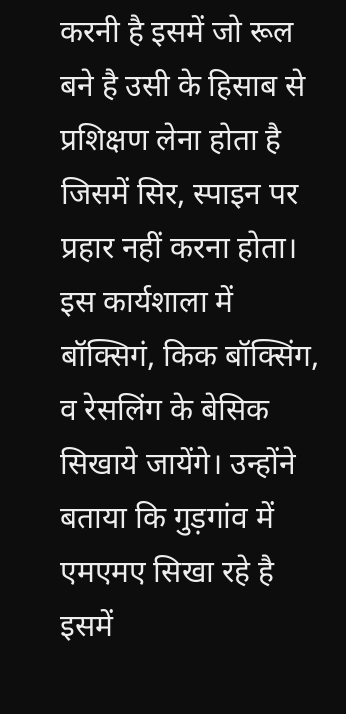करनी है इसमें जो रूल बने है उसी के हिसाब से प्रशिक्षण लेना होता है जिसमें सिर, स्पाइन पर प्रहार नहीं करना होता। इस कार्यशाला में बॉक्सिगं, किक बॉक्सिंग, व रेसलिंग के बेसिक सिखाये जायेंगे। उन्होंने बताया कि गुड़गांव में एमएमए सिखा रहे है इसमें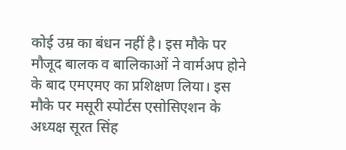कोई उम्र का बंधन नहीं है। इस मौके पर मौजूद बालक व बालिकाओं ने वार्मअप होने के बाद एमएमए का प्रशिक्षण लिया। इस मौके पर मसूरी स्पोर्टस एसोसिएशन के अध्यक्ष सूरत सिंह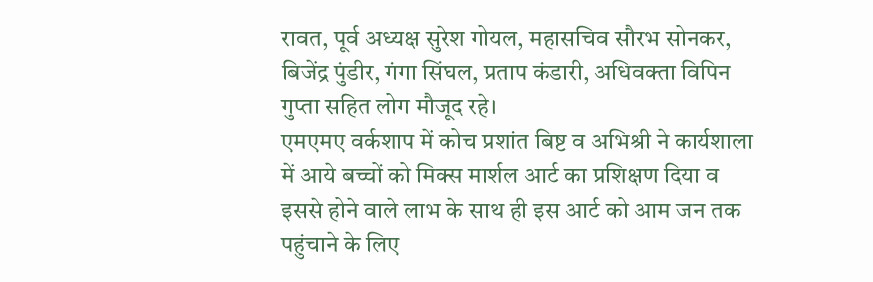रावत, पूर्व अध्यक्ष सुरेश गोयल, महासचिव सौरभ सोनकर, बिजेंद्र पुंडीर, गंगा सिंघल, प्रताप कंडारी, अधिवक्ता विपिन गुप्ता सहित लोग मौजूद रहे।
एमएमए वर्कशाप में कोच प्रशांत बिष्ट व अभिश्री ने कार्यशाला में आये बच्चों को मिक्स मार्शल आर्ट का प्रशिक्षण दिया व इससे होने वाले लाभ के साथ ही इस आर्ट को आम जन तक पहुंचाने के लिए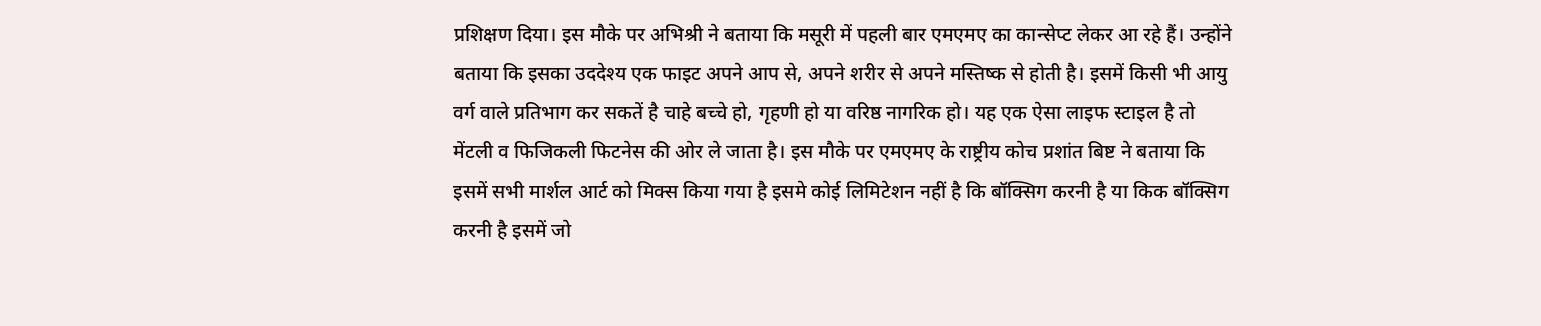प्रशिक्षण दिया। इस मौके पर अभिश्री ने बताया कि मसूरी में पहली बार एमएमए का कान्सेप्ट लेकर आ रहे हैं। उन्होंने बताया कि इसका उददेश्य एक फाइट अपने आप से, अपने शरीर से अपने मस्तिष्क से होती है। इसमें किसी भी आयु वर्ग वाले प्रतिभाग कर सकतें है चाहे बच्चे हो, गृहणी हो या वरिष्ठ नागरिक हो। यह एक ऐसा लाइफ स्टाइल है तो मेंटली व फिजिकली फिटनेस की ओर ले जाता है। इस मौके पर एमएमए के राष्ट्रीय कोच प्रशांत बिष्ट ने बताया कि इसमें सभी मार्शल आर्ट को मिक्स किया गया है इसमे कोई लिमिटेशन नहीं है कि बॉक्सिग करनी है या किक बॉक्सिग करनी है इसमें जो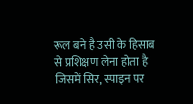रूल बने है उसी के हिसाब से प्रशिक्षण लेना होता है जिसमें सिर, स्पाइन पर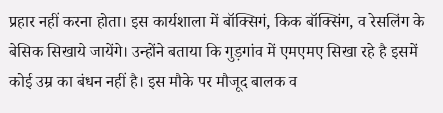प्रहार नहीं करना होता। इस कार्यशाला में बॉक्सिगं, किक बॉक्सिंग, व रेसलिंग के बेसिक सिखाये जायेंगे। उन्होंने बताया कि गुड़गांव में एमएमए सिखा रहे है इसमें कोई उम्र का बंधन नहीं है। इस मौके पर मौजूद बालक व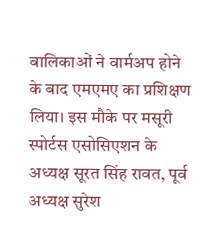बालिकाओं ने वार्मअप होने के बाद एमएमए का प्रशिक्षण लिया। इस मौके पर मसूरी स्पोर्टस एसोसिएशन के अध्यक्ष सूरत सिंह रावत, पूर्व अध्यक्ष सुरेश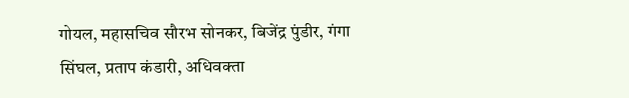गोयल, महासचिव सौरभ सोनकर, बिजेंद्र पुंडीर, गंगा सिंघल, प्रताप कंडारी, अधिवक्ता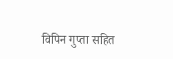विपिन गुप्ता सहित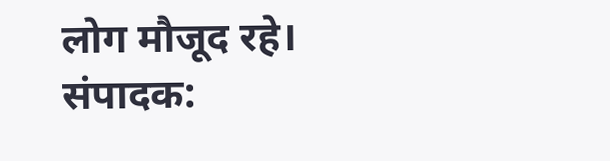लोग मौजूद रहे।
संपादक: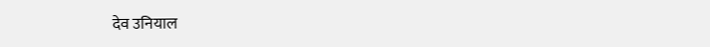देव उनियाल